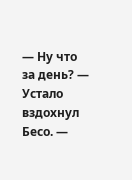— Ну что за день? — Устало вздохнул Бесо. —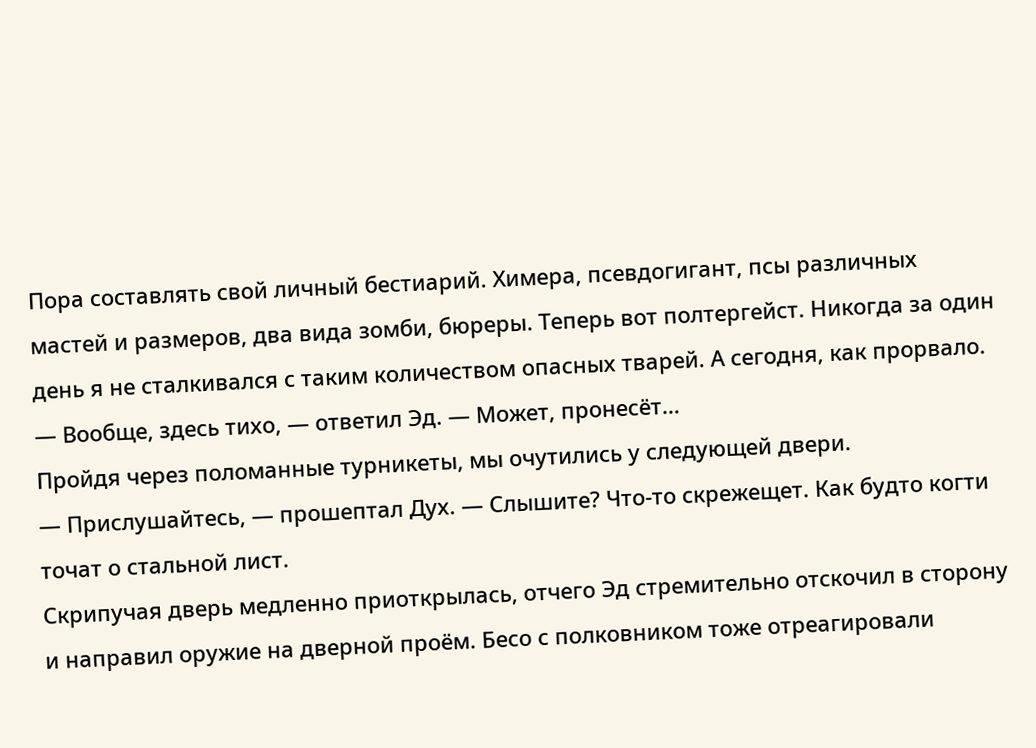Пора составлять свой личный бестиарий. Химера, псевдогигант, псы различных мастей и размеров, два вида зомби, бюреры. Теперь вот полтергейст. Никогда за один день я не сталкивался с таким количеством опасных тварей. А сегодня, как прорвало.
— Вообще, здесь тихо, — ответил Эд. — Может, пронесёт…
Пройдя через поломанные турникеты, мы очутились у следующей двери.
— Прислушайтесь, — прошептал Дух. — Слышите? Что-то скрежещет. Как будто когти точат о стальной лист.
Скрипучая дверь медленно приоткрылась, отчего Эд стремительно отскочил в сторону и направил оружие на дверной проём. Бесо с полковником тоже отреагировали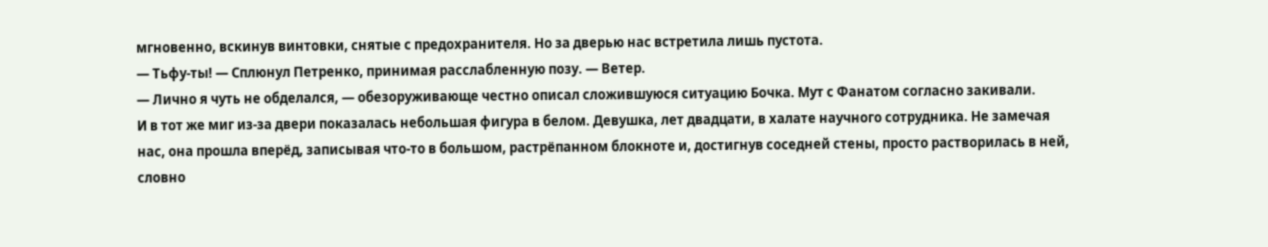мгновенно, вскинув винтовки, снятые с предохранителя. Но за дверью нас встретила лишь пустота.
— Тьфу-ты! — Сплюнул Петренко, принимая расслабленную позу. — Ветер.
— Лично я чуть не обделался, — обезоруживающе честно описал сложившуюся ситуацию Бочка. Мут с Фанатом согласно закивали.
И в тот же миг из-за двери показалась небольшая фигура в белом. Девушка, лет двадцати, в халате научного сотрудника. Не замечая нас, она прошла вперёд, записывая что-то в большом, растрёпанном блокноте и, достигнув соседней стены, просто растворилась в ней, словно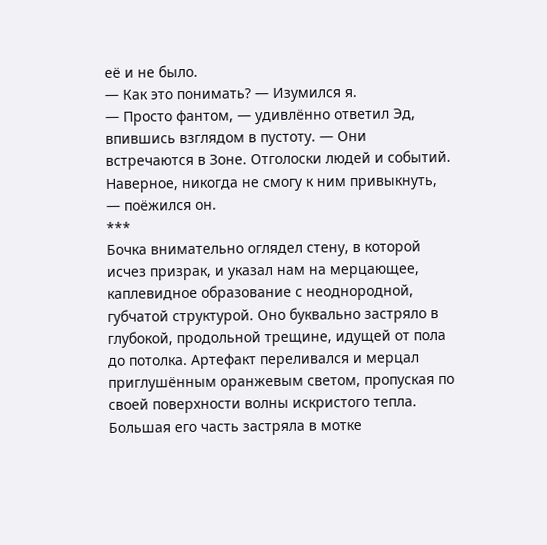её и не было.
— Как это понимать? — Изумился я.
— Просто фантом, — удивлённо ответил Эд, впившись взглядом в пустоту. — Они встречаются в Зоне. Отголоски людей и событий. Наверное, никогда не смогу к ним привыкнуть, — поёжился он.
***
Бочка внимательно оглядел стену, в которой исчез призрак, и указал нам на мерцающее, каплевидное образование с неоднородной, губчатой структурой. Оно буквально застряло в глубокой, продольной трещине, идущей от пола до потолка. Артефакт переливался и мерцал приглушённым оранжевым светом, пропуская по своей поверхности волны искристого тепла. Большая его часть застряла в мотке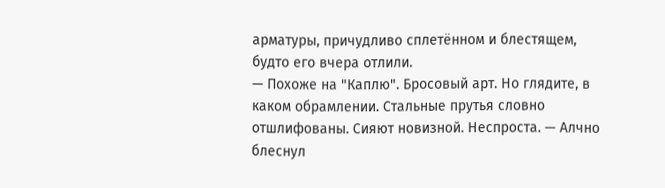арматуры, причудливо сплетённом и блестящем, будто его вчера отлили.
— Похоже на "Каплю". Бросовый арт. Но глядите, в каком обрамлении. Стальные прутья словно отшлифованы. Сияют новизной. Неспроста. — Алчно блеснул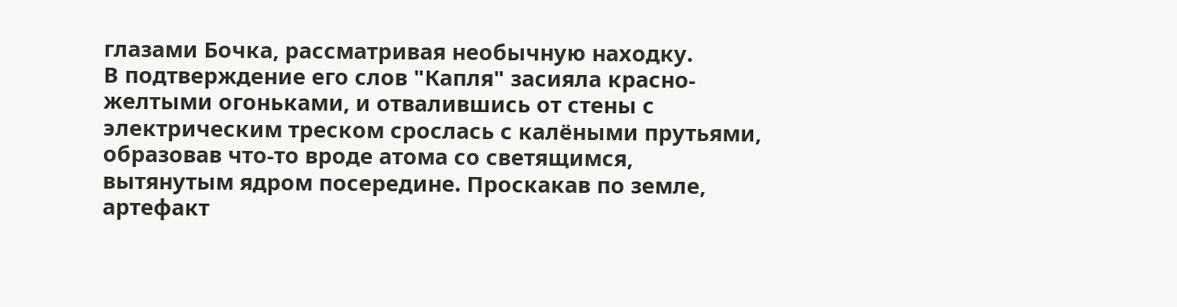глазами Бочка, рассматривая необычную находку.
В подтверждение его слов "Капля" засияла красно-желтыми огоньками, и отвалившись от стены с электрическим треском срослась с калёными прутьями, образовав что-то вроде атома со светящимся, вытянутым ядром посередине. Проскакав по земле, артефакт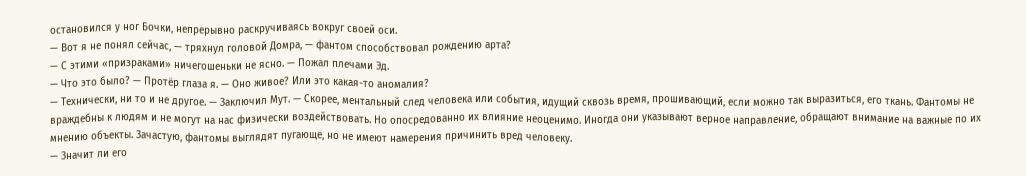остановился у ног Бочки, непрерывно раскручиваясь вокруг своей оси.
— Вот я не понял сейчас, — тряхнул головой Домра, — фантом способствовал рождению арта?
— С этими «призраками» ничегошеньки не ясно. — Пожал плечами Эд.
— Что это было? — Протёр глаза я. — Оно живое? Или это какая-то аномалия?
— Технически, ни то и не другое. — Заключил Мут. — Скорее, ментальный след человека или события, идущий сквозь время, прошивающий, если можно так выразиться, его ткань. Фантомы не враждебны к людям и не могут на нас физически воздействовать. Но опосредованно их влияние неоценимо. Иногда они указывают верное направление, обращают внимание на важные по их мнению объекты. Зачастую, фантомы выглядят пугающе, но не имеют намерения причинить вред человеку.
— Значит ли его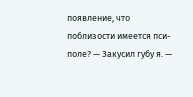появление, что поблизости имеется пси-поле? — Закусил губу я. —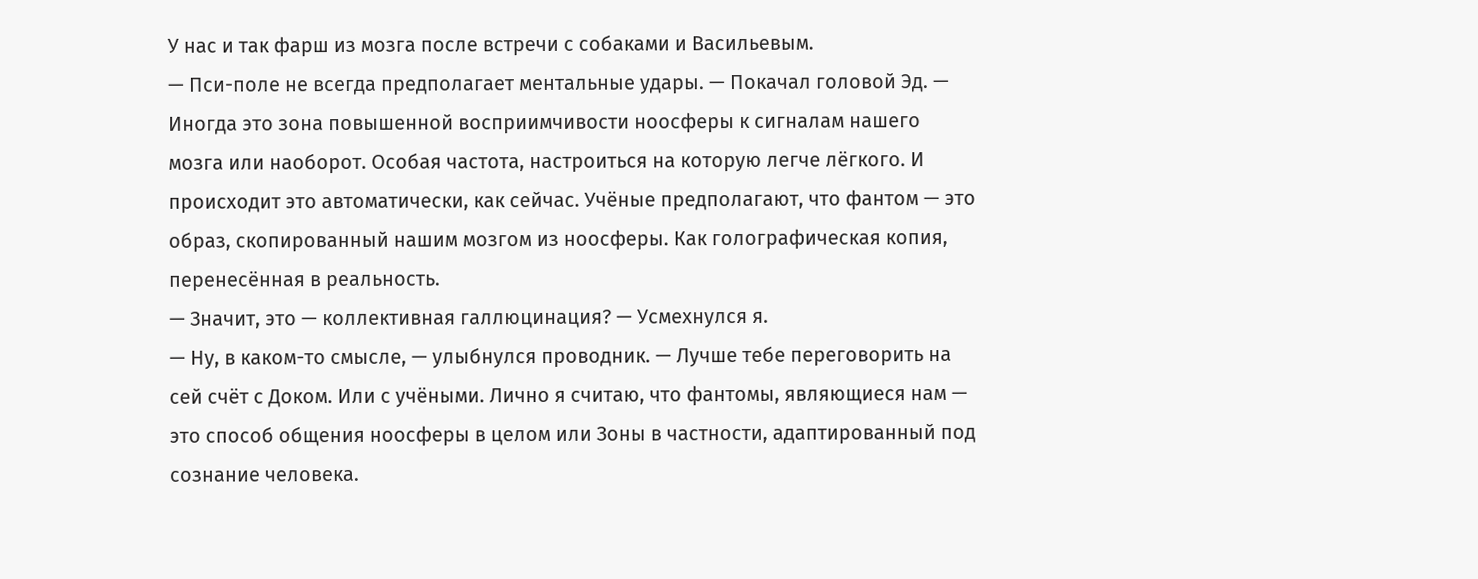У нас и так фарш из мозга после встречи с собаками и Васильевым.
— Пси-поле не всегда предполагает ментальные удары. — Покачал головой Эд. — Иногда это зона повышенной восприимчивости ноосферы к сигналам нашего мозга или наоборот. Особая частота, настроиться на которую легче лёгкого. И происходит это автоматически, как сейчас. Учёные предполагают, что фантом — это образ, скопированный нашим мозгом из ноосферы. Как голографическая копия, перенесённая в реальность.
— Значит, это — коллективная галлюцинация? — Усмехнулся я.
— Ну, в каком-то смысле, — улыбнулся проводник. — Лучше тебе переговорить на сей счёт с Доком. Или с учёными. Лично я считаю, что фантомы, являющиеся нам — это способ общения ноосферы в целом или Зоны в частности, адаптированный под сознание человека.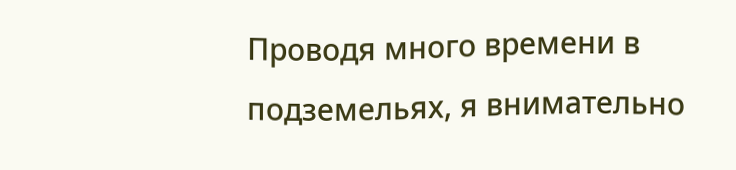Проводя много времени в подземельях, я внимательно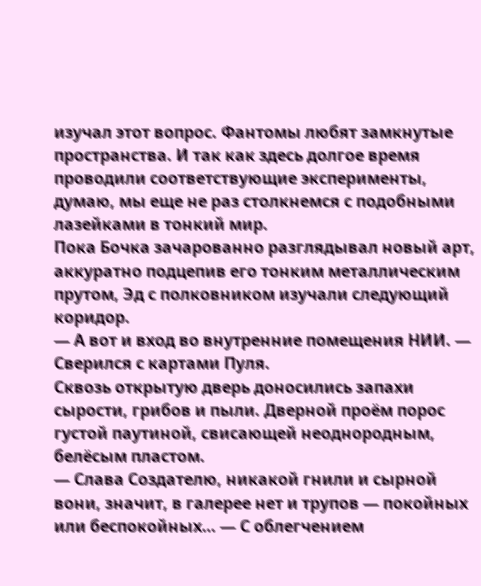изучал этот вопрос. Фантомы любят замкнутые пространства. И так как здесь долгое время проводили соответствующие эксперименты, думаю, мы еще не раз столкнемся с подобными лазейками в тонкий мир.
Пока Бочка зачарованно разглядывал новый арт, аккуратно подцепив его тонким металлическим прутом, Эд с полковником изучали следующий коридор.
— А вот и вход во внутренние помещения НИИ. — Сверился с картами Пуля.
Сквозь открытую дверь доносились запахи сырости, грибов и пыли. Дверной проём порос густой паутиной, свисающей неоднородным, белёсым пластом.
— Слава Создателю, никакой гнили и сырной вони, значит, в галерее нет и трупов — покойных или беспокойных… — С облегчением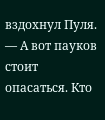вздохнул Пуля. — А вот пауков стоит опасаться. Кто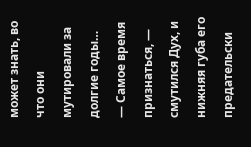может знать, во что они мутировали за долгие годы…
— Самое время признаться, — смутился Дух, и нижняя губа его предательски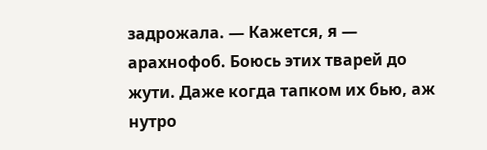задрожала. — Кажется, я — арахнофоб. Боюсь этих тварей до жути. Даже когда тапком их бью, аж нутро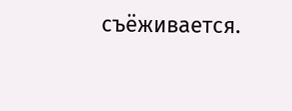съёживается.